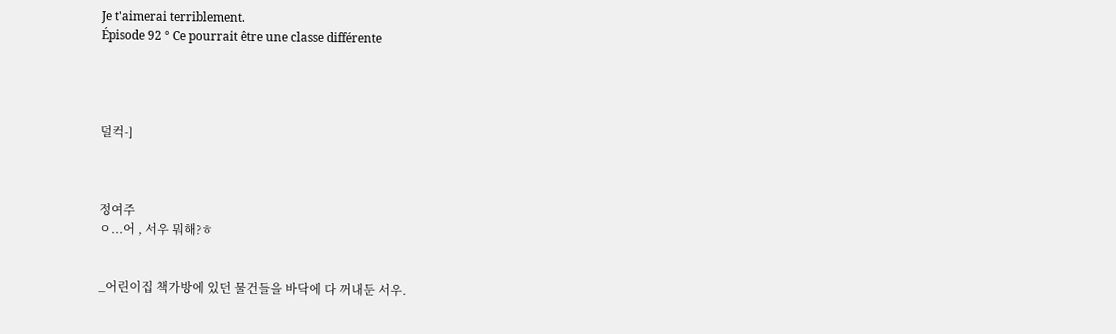Je t'aimerai terriblement.
Épisode 92 ° Ce pourrait être une classe différente




덜컥-]



정여주
ㅇ...어 , 서우 뭐해?ㅎ


_어린이집 책가방에 있던 물건들을 바닥에 다 꺼내둔 서우.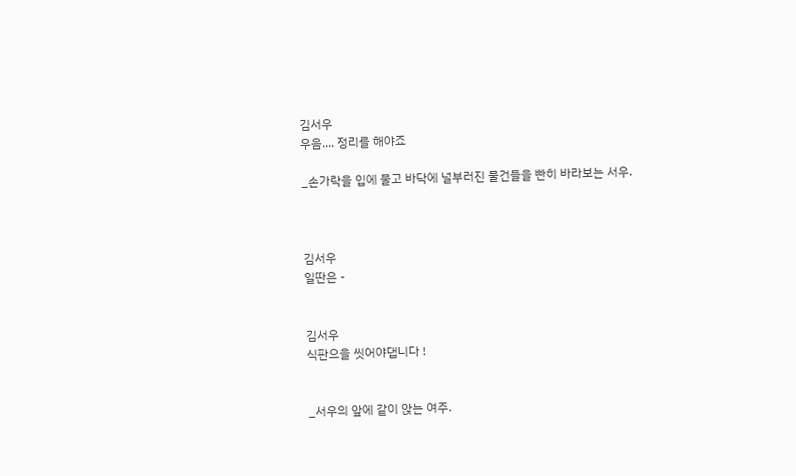김서우
우음.... 정리를 해야죠

_손가락을 입에 물고 바닥에 널부러진 물건들을 빤히 바라보는 서우.



김서우
일딴은 -


김서우
식판으을 씻어야댑니다 !


_서우의 앞에 같이 앉는 여주.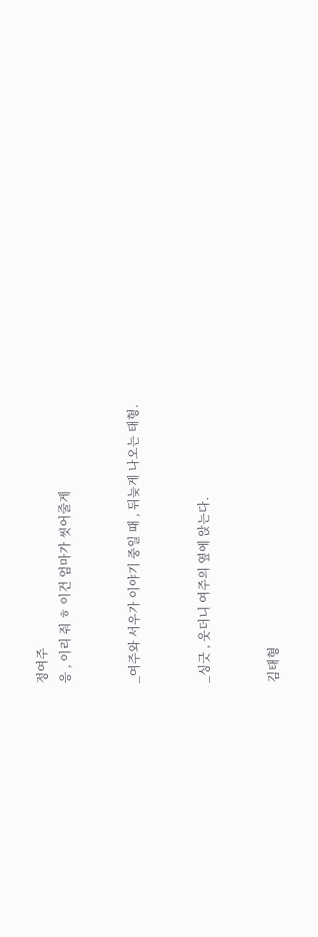정여주
응 , 이리 줘 ㅎ 이건 엄마가 씻어줄게


_여주와 서우가 이야기 중일 때 , 뒤늦게 나오는 태형.


_싱긋 , 웃더니 여주의 옆에 앉는다.


김태형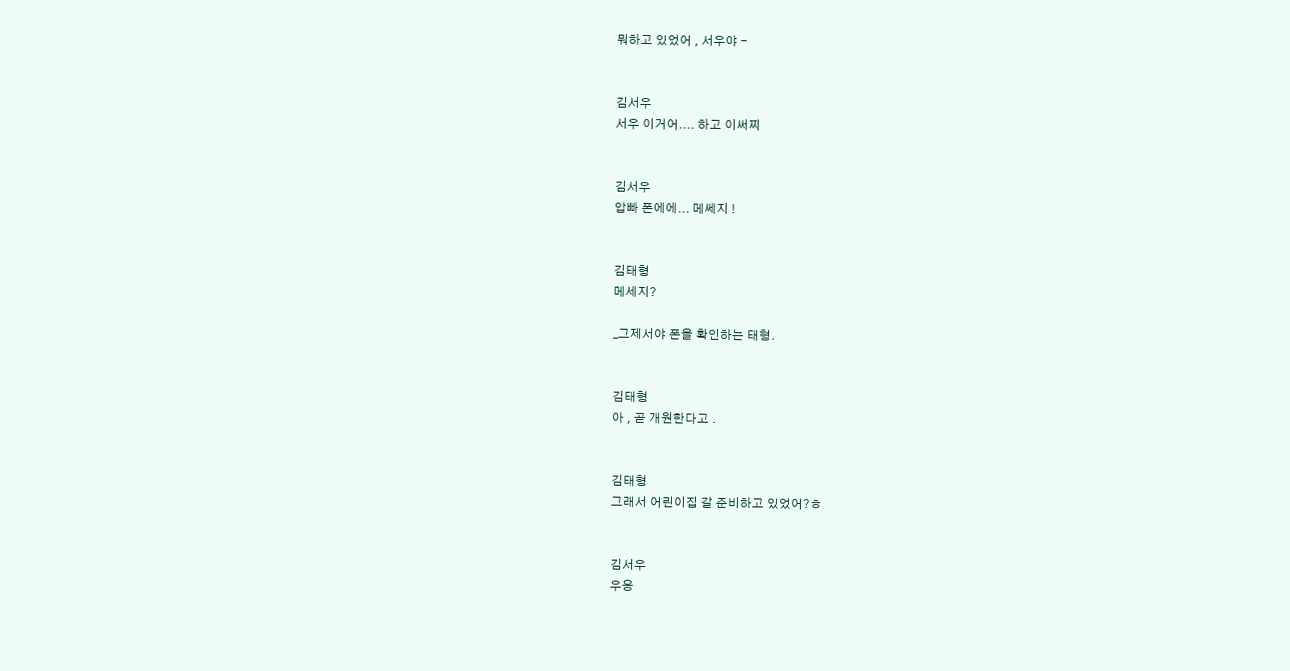뭐하고 있었어 , 서우야 -


김서우
서우 이거어.... 하고 이써찌


김서우
압빠 폰에에... 메쎄지 !


김태형
메세지?

_그제서야 폰을 확인하는 태형.


김태형
아 , 곧 개원한다고 .


김태형
그래서 어린이집 갈 준비하고 있었어?ㅎ


김서우
우응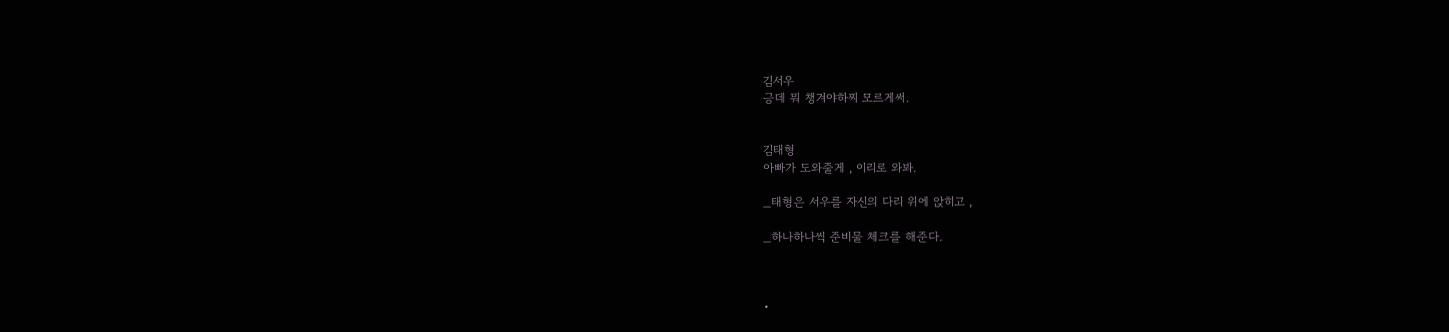김서우
긍데 뭐 챙겨야하찌 모르게써.


김태형
아빠가 도와줄게 , 이리로 와봐.

_태형은 서우를 자신의 다리 위에 앉히고 ,

_하나하나씩 준비물 체크를 해준다.



•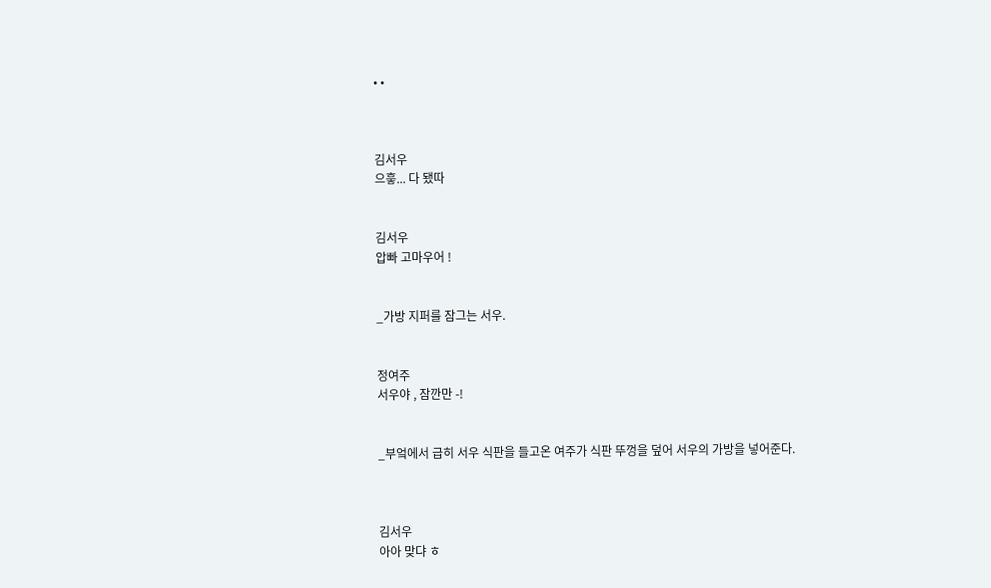• •



김서우
으흫... 다 됐따


김서우
압빠 고마우어 !


_가방 지퍼를 잠그는 서우.


정여주
서우야 , 잠깐만 -!


_부엌에서 급히 서우 식판을 들고온 여주가 식판 뚜껑을 덮어 서우의 가방을 넣어준다.



김서우
아아 맞댜 ㅎ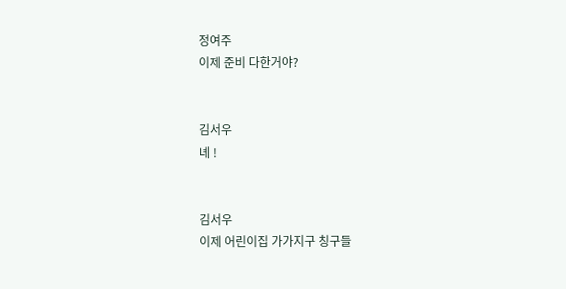정여주
이제 준비 다한거야?


김서우
녜 !


김서우
이제 어린이집 가가지구 칭구들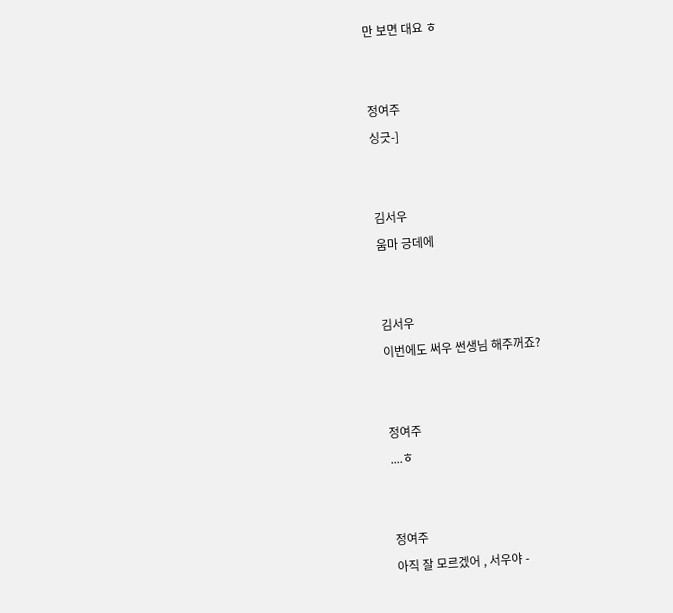만 보면 대요 ㅎ


정여주
싱긋-]


김서우
움마 긍데에


김서우
이번에도 써우 썬생님 해주꺼죠?


정여주
....ㅎ


정여주
아직 잘 모르겠어 , 서우야 -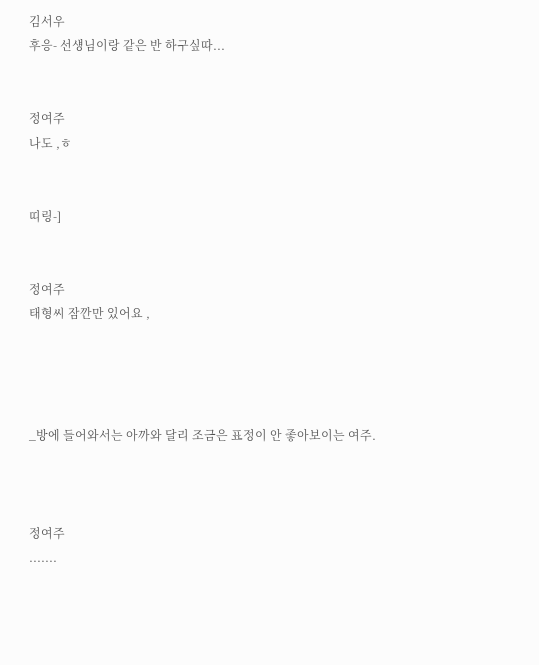김서우
후응- 선섕님이랑 같은 반 하구싶따...


정여주
나도 ,ㅎ


띠링-]


정여주
태형씨 잠깐만 있어요 ,




_방에 들어와서는 아까와 달리 조금은 표정이 안 좋아보이는 여주.



정여주
.......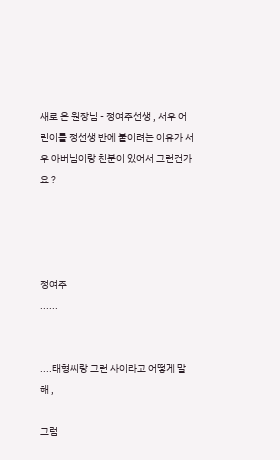새로 온 원장님 - 정여주선생 , 서우 어린이를 정선생 반에 붙이려는 이유가 서우 아버님이랑 친분이 있어서 그런건가요 ?




정여주
......


....태형씨랑 그런 사이라고 어떻게 말해 ,

그럼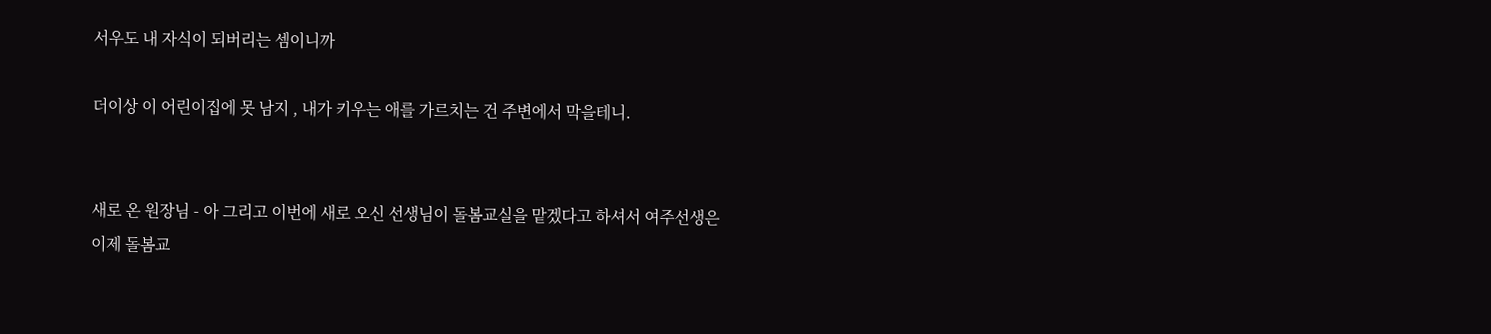서우도 내 자식이 되버리는 셈이니까

더이상 이 어린이집에 못 남지 , 내가 키우는 애를 가르치는 건 주변에서 막을테니.


새로 온 원장님 - 아 그리고 이번에 새로 오신 선생님이 돌봄교실을 맡겠다고 하셔서 여주선생은 이제 돌봄교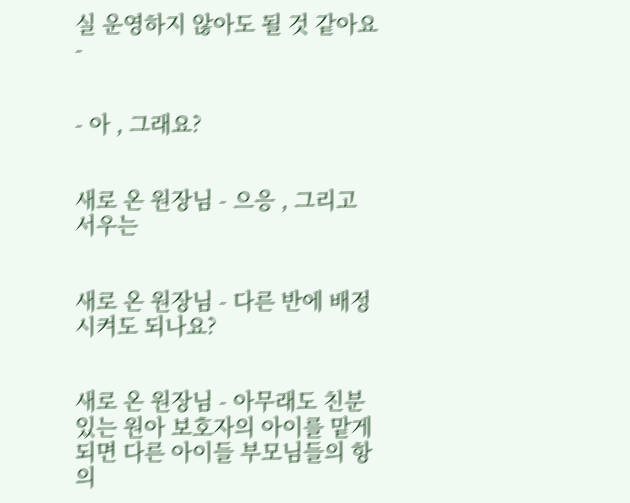실 운영하지 않아도 될 것 같아요 -


- 아 , 그래요?


새로 온 원장님 - 으응 , 그리고 서우는


새로 온 원장님 - 다른 반에 배정 시켜도 되나요?


새로 온 원장님 - 아무래도 친분있는 원아 보호자의 아이를 맡게되면 다른 아이들 부모님들의 항의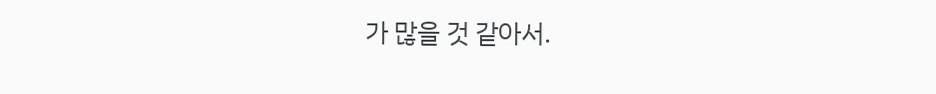가 많을 것 같아서.